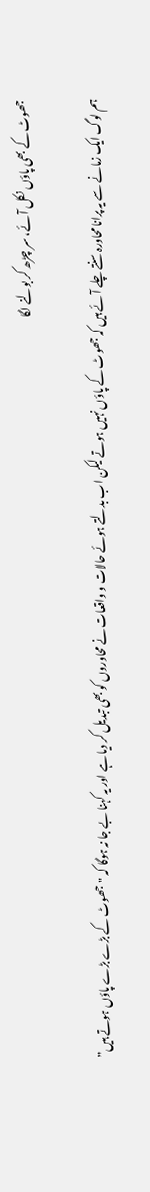جھوٹ کے بھی پاؤں نکل آئے، سر چڑھ کر بولنے لگا

ہم لوگ ایک زمانے سے یہ پرانا محاورہ سنتے چلے آئے ہیں کہ جھوٹ کے پاؤں نہیں ہوتے لیکن اب بدلتے ہوئے حالات و واقعات نے محاوروں کو بھی تبدیل کر دیا ہے اور یہ کہنا بے جا نہ ہوگا کہ "جھوٹ کے بڑے بڑے پاؤں ہوتے ہیں”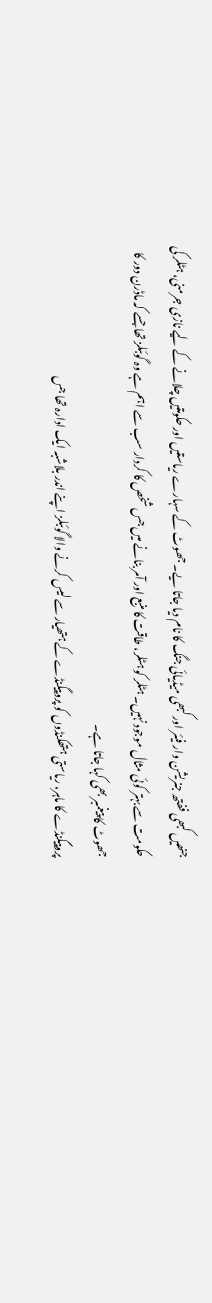جنھیں کبھی ففتھ جنریشن وار فیئر اور کبھی میڈیائی جنگ کا نام دیا جاتا یے۔ جھوٹ کے سہارے ریاستیں اور حکومتیں چلانے کے لیے نازی جرمنی، ہٹلر کی حکومت سے بہتر کوئی مثال موجود نہیں۔ ہٹلر کو ہٹلر، طاقت کا منبع اور آمر بنانے میں جس شخص کا کردار سب سے اہم ہے وہ گوئبلز تھا جسے کہ ماڈرن دور کا جھوٹ کا پیغمبر بھی کہا جاتا ہے۔
پروپیگنڈے کا ماہر، ریاستی ہتھکنڈوں کو پروپیگنڈے کے ہتھیار سے لیس کرنے والا گوئبلز اپنے اندر بلاشبہ ایک ادارہ تھا جس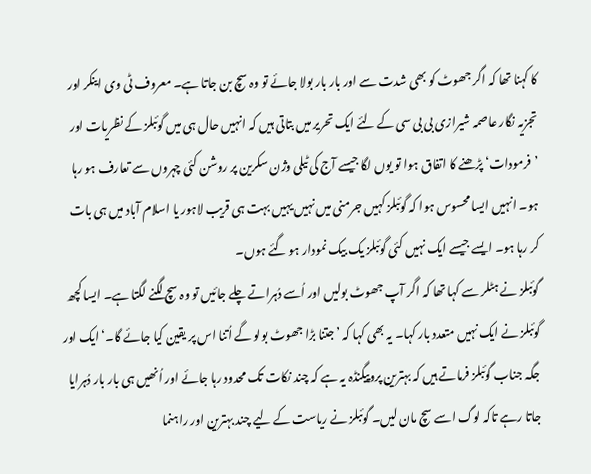کا کہنا تھا کہ اگر جھوٹ کو بھی شدت سے اور بار بار بولا جائے تو وہ سچ بن جاتا ہے۔ معروف ٹی وی اینکر اور تجزیہ نگار عاصمہ شیرازی بی بی سی کے لئے ایک تحریر میں بتاتی ہیں کہ انہیں حال ہی میں گوئبلز کے نظریات اور ’فرمودات‘ پڑھنے کا اتفاق ہوا تو یوں لگا جیسے آج کی ٹیلی وژن سکرین پر روشن کئی چہروں سے تعارف ہو رہا ہو۔ انہیں ایسا محسوس ہوا کہ گوئبلز کہیں جرمنی میں نہیں یہیں بہت ہی قریب لاہور یا اسلام آباد میں ہی بات کر رہا ہو۔ ایسے جیسے ایک نہیں کئی گوئبلز یک بیک نمودار ہو گئے ہوں۔
گوئبلز نے ہٹلر سے کہا تھا کہ اگر آپ جھوٹ بولیں اور اُسے دُہراتے چلے جائیں تو وہ سچ لگنے لگتا ہے۔ ایسا کچھ گوئبلز نے ایک نہیں متعدد بار کہا۔ یہ بھی کہا کہ ’جتنا بڑا جھوٹ بولو گے اُتنا اس پر یقین کیا جائے گا۔‘ ایک اور جگہ جناب گوئبلز فرماتے ہیں کہ بہترین پروپیگنڈہ یہ ہے کہ چند نکات تک محدود رہا جائے اور اُنھیں ہی بار بار دُہرایا جاتا رہے تاکہ لوگ اسے سچ مان لیں۔ گوئبلز نے ریاست کے لیے چند بہترین اور راہنما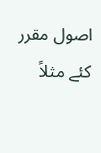اصول مقرر کئے مثلاً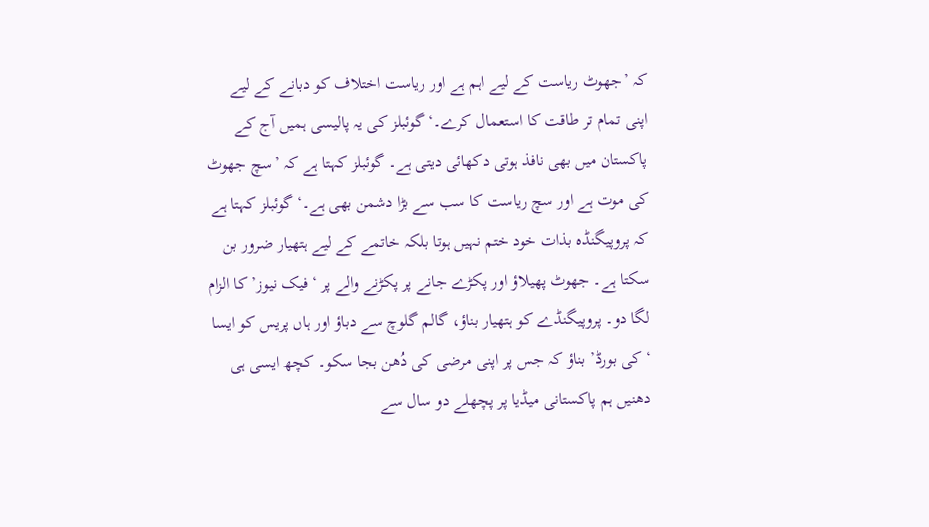کہ ’جھوٹ ریاست کے لیے اہم ہے اور ریاست اختلاف کو دبانے کے لیے اپنی تمام تر طاقت کا استعمال کرے۔‘ گوئبلز کی یہ پالیسی ہمیں آج کے پاکستان میں بھی نافذ ہوتی دکھائی دیتی ہے۔ گوئبلز کہتا ہے کہ ’سچ جھوٹ کی موت ہے اور سچ ریاست کا سب سے بڑا دشمن بھی ہے۔‘ گوئبلز کہتا ہے کہ پروپیگنڈہ بذات خود ختم نہیں ہوتا بلکہ خاتمے کے لیے ہتھیار ضرور بن سکتا ہے۔ جھوٹ پھیلاؤ اور پکڑے جانے پر پکڑنے والے پر ‘فیک نیوز’ کا الزام لگا دو۔ پروپیگنڈے کو ہتھیار بناؤ، گالم گلوچ سے دباؤ اور ہاں پریس کو ایسا ‘کی بورڈ’ بناؤ کہ جس پر اپنی مرضی کی دُھن بجا سکو۔ کچھ ایسی ہی دھنیں ہم پاکستانی میڈیا پر پچھلے دو سال سے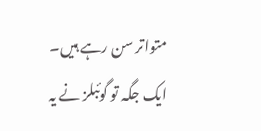متواتر سن رہے ہیں۔
ایک جگہ تو گوئبلز نے یہ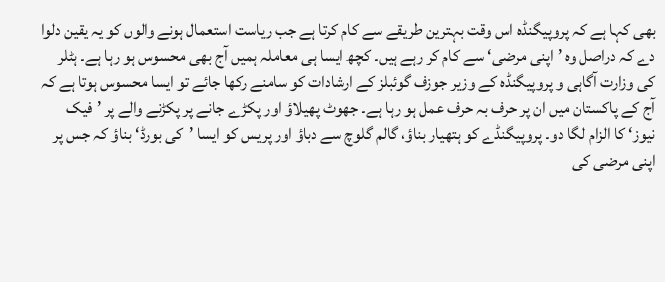بھی کہا ہے کہ پروپیگنڈہ اس وقت بہترین طریقے سے کام کرتا ہے جب ریاست استعمال ہونے والوں کو یہ یقین دلوا دے کہ دراصل وہ ’اپنی مرضی‘ سے کام کر رہے ہیں۔ کچھ ایسا ہی معاملہ ہمیں آج بھی محسوس ہو رہا ہے۔ ہٹلر کی وزارت آگاہی و پروپیگنڈہ کے وزیر جوزف گوئبلز کے ارشادات کو سامنے رکھا جائے تو ایسا محسوس ہوتا ہے کہ آج کے پاکستان میں ان پر حرف بہ حرف عمل ہو رہا ہے۔ جھوٹ پھیلاؤ اور پکڑے جانے پر پکڑنے والے پر ’فیک نیوز‘ کا الزام لگا دو۔ پروپیگنڈے کو ہتھیار بناؤ، گالم گلوچ سے دباؤ اور پریس کو ایسا ’کی بورڈ‘ بناؤ کہ جس پر اپنی مرضی کی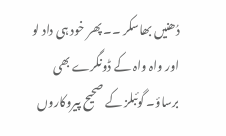دُھنیں بھاسکر ۔۔ پھر خود ہی داد لو اور واہ واہ کے ڈونگرے بھی برساؤ۔ گوئبلز کے صحیح پیروکاروں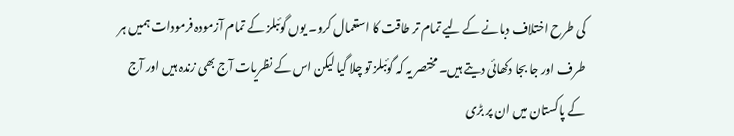کی طرح اختلاف دبانے کے لیے تمام تر طاقت کا استعمال کرو۔ یوں گوئبلز کے تمام آزمودہ فرمودات ہمیں ہر طرف اور جا بجا دکھائی دیتے ہیں۔ مختصر یہ کہ گوئبلز تو چلا گیا لیکن اس کے نظریات آج بھی زندہ ہیں اور آج کے پاکستان میں ان پر بڑی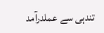تندہی سے عملدرآمد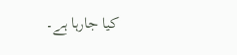کیا جارہا ہے۔